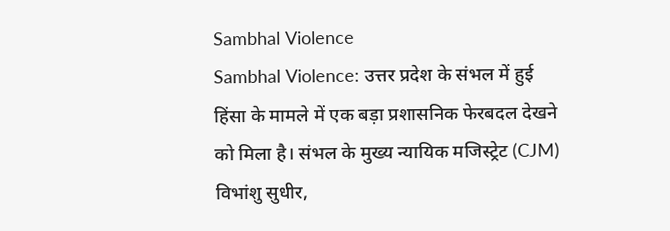Sambhal Violence
Sambhal Violence: उत्तर प्रदेश के संभल में हुई हिंसा के मामले में एक बड़ा प्रशासनिक फेरबदल देखने को मिला है। संभल के मुख्य न्यायिक मजिस्ट्रेट (CJM) विभांशु सुधीर,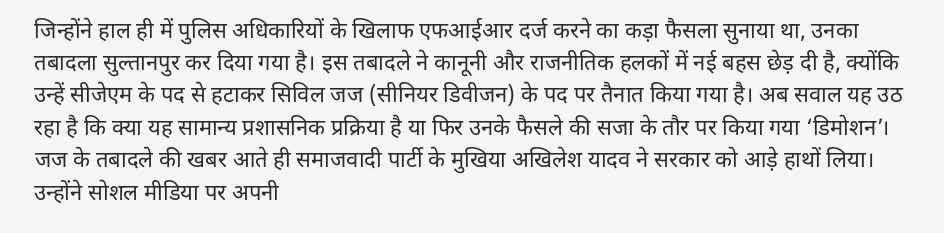जिन्होंने हाल ही में पुलिस अधिकारियों के खिलाफ एफआईआर दर्ज करने का कड़ा फैसला सुनाया था, उनका तबादला सुल्तानपुर कर दिया गया है। इस तबादले ने कानूनी और राजनीतिक हलकों में नई बहस छेड़ दी है, क्योंकि उन्हें सीजेएम के पद से हटाकर सिविल जज (सीनियर डिवीजन) के पद पर तैनात किया गया है। अब सवाल यह उठ रहा है कि क्या यह सामान्य प्रशासनिक प्रक्रिया है या फिर उनके फैसले की सजा के तौर पर किया गया ‘डिमोशन’।
जज के तबादले की खबर आते ही समाजवादी पार्टी के मुखिया अखिलेश यादव ने सरकार को आड़े हाथों लिया। उन्होंने सोशल मीडिया पर अपनी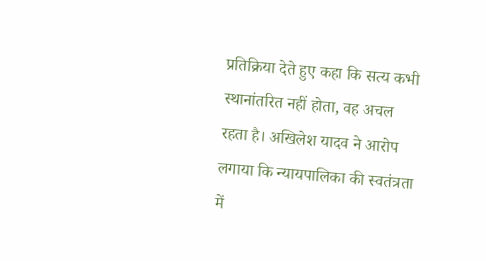प्रतिक्रिया देते हुए कहा कि सत्य कभी स्थानांतरित नहीं होता, वह अचल रहता है। अखिलेश यादव ने आरोप लगाया कि न्यायपालिका की स्वतंत्रता में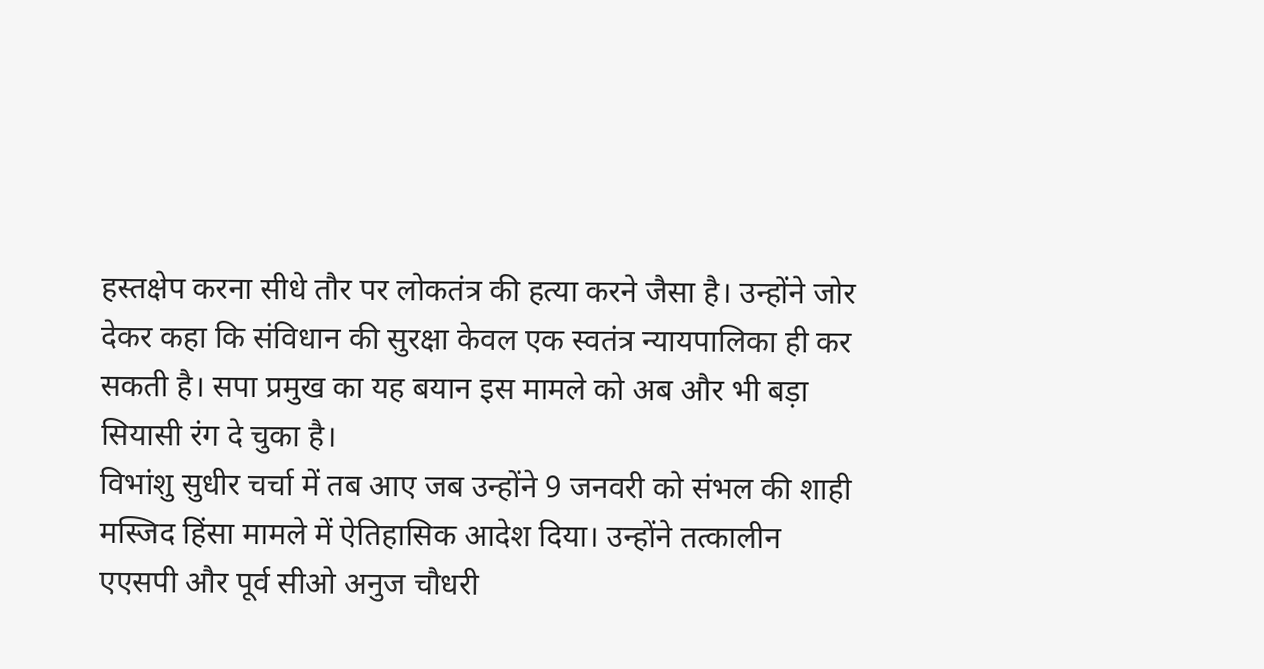हस्तक्षेप करना सीधे तौर पर लोकतंत्र की हत्या करने जैसा है। उन्होंने जोर देकर कहा कि संविधान की सुरक्षा केवल एक स्वतंत्र न्यायपालिका ही कर सकती है। सपा प्रमुख का यह बयान इस मामले को अब और भी बड़ा सियासी रंग दे चुका है।
विभांशु सुधीर चर्चा में तब आए जब उन्होंने 9 जनवरी को संभल की शाही मस्जिद हिंसा मामले में ऐतिहासिक आदेश दिया। उन्होंने तत्कालीन एएसपी और पूर्व सीओ अनुज चौधरी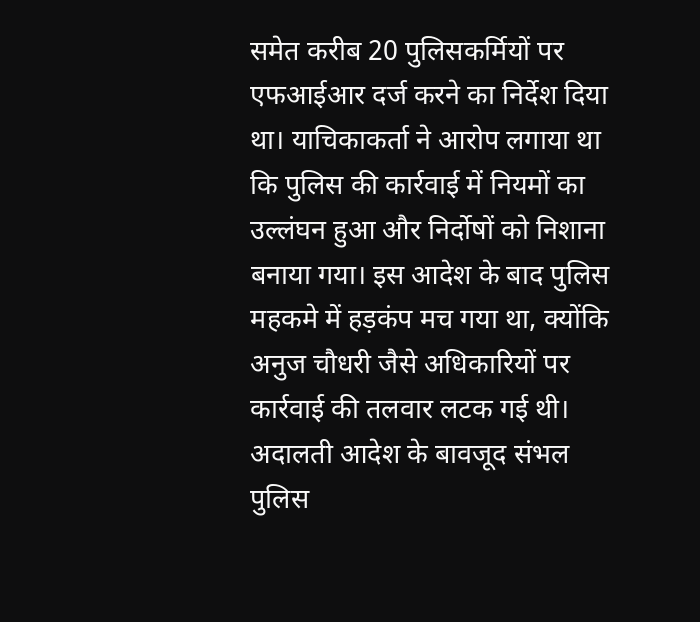समेत करीब 20 पुलिसकर्मियों पर एफआईआर दर्ज करने का निर्देश दिया था। याचिकाकर्ता ने आरोप लगाया था कि पुलिस की कार्रवाई में नियमों का उल्लंघन हुआ और निर्दोषों को निशाना बनाया गया। इस आदेश के बाद पुलिस महकमे में हड़कंप मच गया था, क्योंकि अनुज चौधरी जैसे अधिकारियों पर कार्रवाई की तलवार लटक गई थी।
अदालती आदेश के बावजूद संभल पुलिस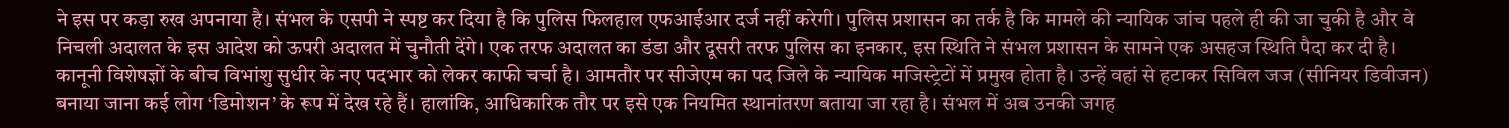ने इस पर कड़ा रुख अपनाया है। संभल के एसपी ने स्पष्ट कर दिया है कि पुलिस फिलहाल एफआईआर दर्ज नहीं करेगी। पुलिस प्रशासन का तर्क है कि मामले की न्यायिक जांच पहले ही की जा चुकी है और वे निचली अदालत के इस आदेश को ऊपरी अदालत में चुनौती देंगे। एक तरफ अदालत का डंडा और दूसरी तरफ पुलिस का इनकार, इस स्थिति ने संभल प्रशासन के सामने एक असहज स्थिति पैदा कर दी है।
कानूनी विशेषज्ञों के बीच विभांशु सुधीर के नए पदभार को लेकर काफी चर्चा है। आमतौर पर सीजेएम का पद जिले के न्यायिक मजिस्ट्रेटों में प्रमुख होता है। उन्हें वहां से हटाकर सिविल जज (सीनियर डिवीजन) बनाया जाना कई लोग ‘डिमोशन’ के रूप में देख रहे हैं। हालांकि, आधिकारिक तौर पर इसे एक नियमित स्थानांतरण बताया जा रहा है। संभल में अब उनकी जगह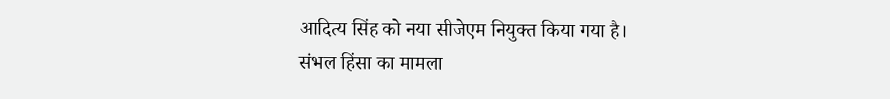आदित्य सिंह को नया सीजेएम नियुक्त किया गया है।
संभल हिंसा का मामला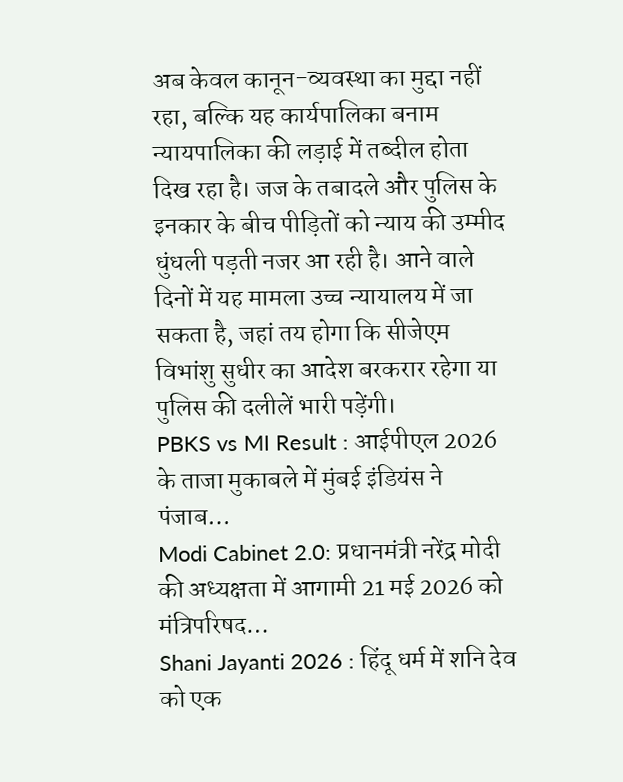अब केवल कानून-व्यवस्था का मुद्दा नहीं रहा, बल्कि यह कार्यपालिका बनाम न्यायपालिका की लड़ाई में तब्दील होता दिख रहा है। जज के तबादले और पुलिस के इनकार के बीच पीड़ितों को न्याय की उम्मीद धुंधली पड़ती नजर आ रही है। आने वाले दिनों में यह मामला उच्च न्यायालय में जा सकता है, जहां तय होगा कि सीजेएम विभांशु सुधीर का आदेश बरकरार रहेगा या पुलिस की दलीलें भारी पड़ेंगी।
PBKS vs MI Result : आईपीएल 2026 के ताजा मुकाबले में मुंबई इंडियंस ने पंजाब…
Modi Cabinet 2.0: प्रधानमंत्री नरेंद्र मोदी की अध्यक्षता में आगामी 21 मई 2026 को मंत्रिपरिषद…
Shani Jayanti 2026 : हिंदू धर्म में शनि देव को एक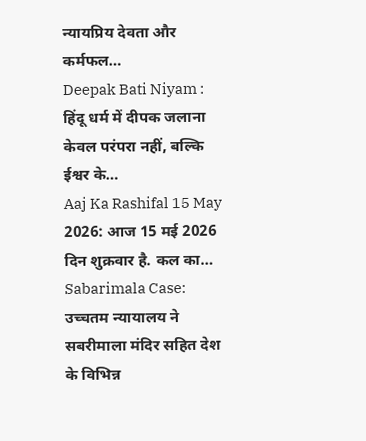न्यायप्रिय देवता और कर्मफल…
Deepak Bati Niyam : हिंदू धर्म में दीपक जलाना केवल परंपरा नहीं, बल्कि ईश्वर के…
Aaj Ka Rashifal 15 May 2026: आज 15 मई 2026 दिन शुक्रवार है. कल का…
Sabarimala Case: उच्चतम न्यायालय ने सबरीमाला मंदिर सहित देश के विभिन्न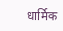धार्मिक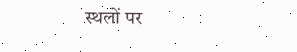स्थलों पर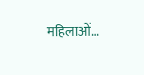महिलाओं…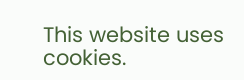This website uses cookies.